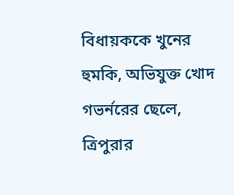বিধায়ককে খুনের হুমকি, অভিযুক্ত খোদ গভর্নরের ছেলে, ত্রিপুরার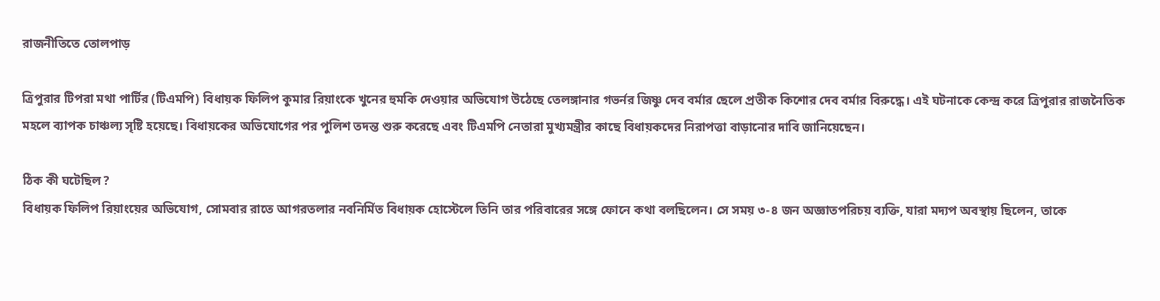রাজনীতিতে তোলপাড়

ত্রিপুরার টিপরা মথা পার্টির (টিএমপি) বিধায়ক ফিলিপ কুমার রিয়াংকে খুনের হুমকি দেওয়ার অভিযোগ উঠেছে তেলঙ্গানার গভর্নর জিষ্ণু দেব বর্মার ছেলে প্রতীক কিশোর দেব বর্মার বিরুদ্ধে। এই ঘটনাকে কেন্দ্র করে ত্রিপুরার রাজনৈতিক মহলে ব্যাপক চাঞ্চল্য সৃষ্টি হয়েছে। বিধায়কের অভিযোগের পর পুলিশ তদন্ত শুরু করেছে এবং টিএমপি নেতারা মুখ্যমন্ত্রীর কাছে বিধায়কদের নিরাপত্তা বাড়ানোর দাবি জানিয়েছেন।

ঠিক কী ঘটেছিল?
বিধায়ক ফিলিপ রিয়াংয়ের অভিযোগ, সোমবার রাতে আগরতলার নবনির্মিত বিধায়ক হোস্টেলে তিনি তার পরিবারের সঙ্গে ফোনে কথা বলছিলেন। সে সময় ৩-৪ জন অজ্ঞাতপরিচয় ব্যক্তি, যারা মদ্যপ অবস্থায় ছিলেন, তাকে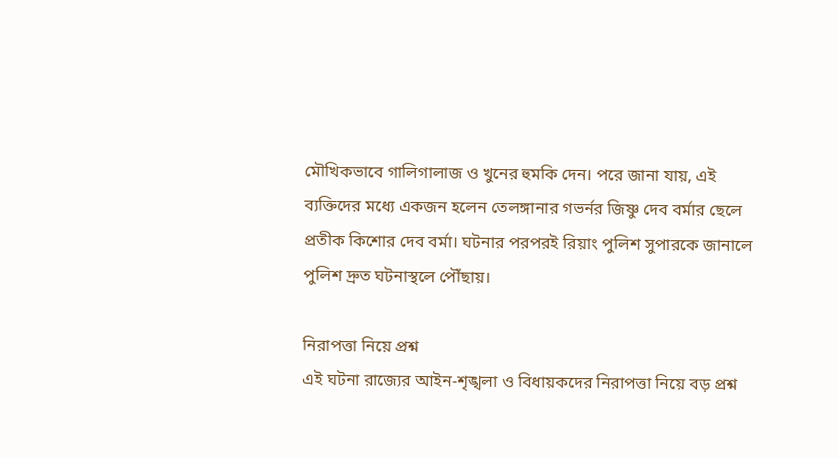মৌখিকভাবে গালিগালাজ ও খুনের হুমকি দেন। পরে জানা যায়, এই ব্যক্তিদের মধ্যে একজন হলেন তেলঙ্গানার গভর্নর জিষ্ণু দেব বর্মার ছেলে প্রতীক কিশোর দেব বর্মা। ঘটনার পরপরই রিয়াং পুলিশ সুপারকে জানালে পুলিশ দ্রুত ঘটনাস্থলে পৌঁছায়।

নিরাপত্তা নিয়ে প্রশ্ন
এই ঘটনা রাজ্যের আইন-শৃঙ্খলা ও বিধায়কদের নিরাপত্তা নিয়ে বড় প্রশ্ন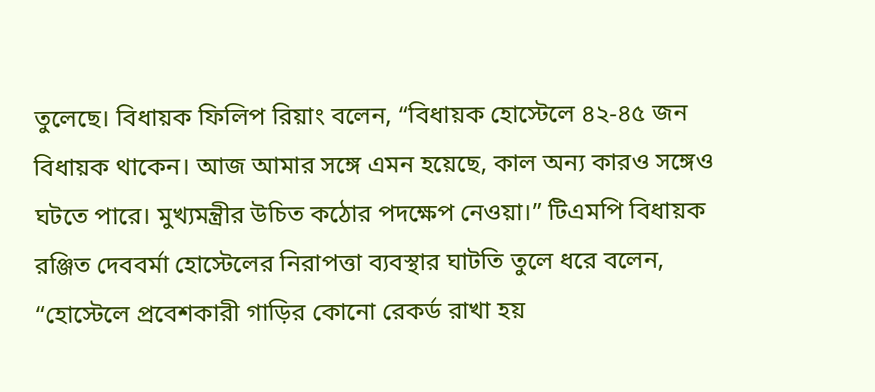তুলেছে। বিধায়ক ফিলিপ রিয়াং বলেন, “বিধায়ক হোস্টেলে ৪২-৪৫ জন বিধায়ক থাকেন। আজ আমার সঙ্গে এমন হয়েছে, কাল অন্য কারও সঙ্গেও ঘটতে পারে। মুখ্যমন্ত্রীর উচিত কঠোর পদক্ষেপ নেওয়া।” টিএমপি বিধায়ক রঞ্জিত দেববর্মা হোস্টেলের নিরাপত্তা ব্যবস্থার ঘাটতি তুলে ধরে বলেন, “হোস্টেলে প্রবেশকারী গাড়ির কোনো রেকর্ড রাখা হয়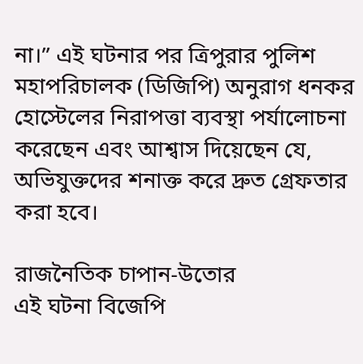না।” এই ঘটনার পর ত্রিপুরার পুলিশ মহাপরিচালক (ডিজিপি) অনুরাগ ধনকর হোস্টেলের নিরাপত্তা ব্যবস্থা পর্যালোচনা করেছেন এবং আশ্বাস দিয়েছেন যে, অভিযুক্তদের শনাক্ত করে দ্রুত গ্রেফতার করা হবে।

রাজনৈতিক চাপান-উতোর
এই ঘটনা বিজেপি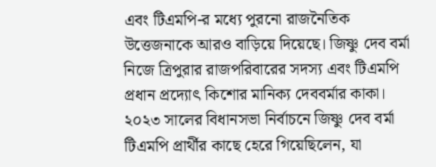এবং টিএমপি-র মধ্যে পুরনো রাজনৈতিক উত্তেজনাকে আরও বাড়িয়ে দিয়েছে। জিষ্ণু দেব বর্মা নিজে ত্রিপুরার রাজপরিবারের সদস্য এবং টিএমপি প্রধান প্রদ্যোৎ কিশোর মানিক্য দেববর্মার কাকা। ২০২৩ সালের বিধানসভা নির্বাচনে জিষ্ণু দেব বর্মা টিএমপি প্রার্থীর কাছে হেরে গিয়েছিলেন, যা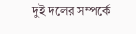দুই দলের সম্পর্কে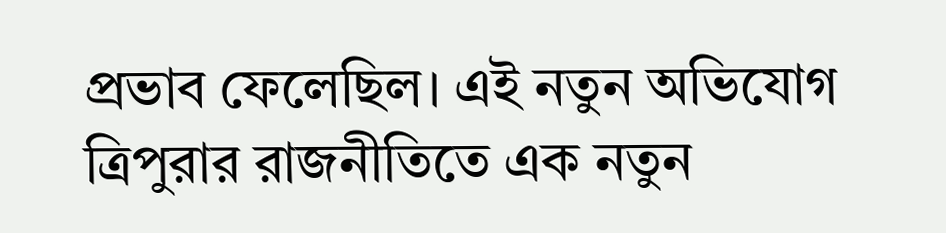প্রভাব ফেলেছিল। এই নতুন অভিযোগ ত্রিপুরার রাজনীতিতে এক নতুন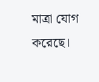মাত্রা যোগ করেছে।